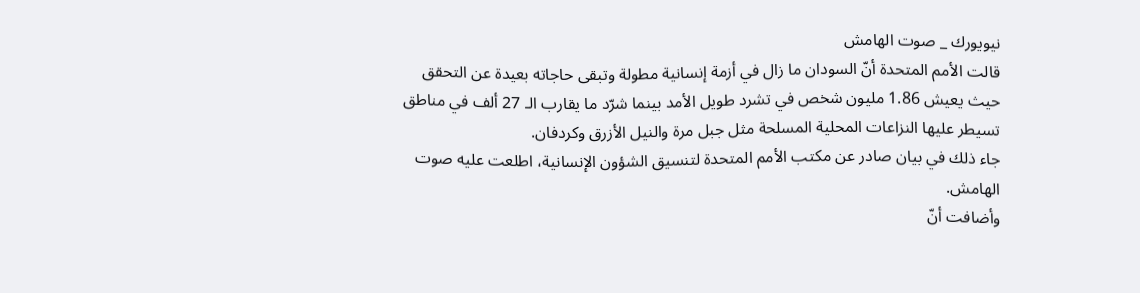نيويورك _ صوت الهامش
قالت الأمم المتحدة أنّ السودان ما زال في أزمة إنسانية مطولة وتبقى حاجاته بعيدة عن التحقق حيث يعيش 1.86 مليون شخص في تشرد طويل الأمد بينما شرّد ما يقارب الـ 27 ألف في مناطق تسيطر عليها النزاعات المحلية المسلحة مثل جبل مرة والنيل الأزرق وكردفان.
جاء ذلك في بيان صادر عن مكتب الأمم المتحدة لتنسيق الشؤون الإنسانية، اطلعت عليه صوت الهامش.
وأضافت أنّ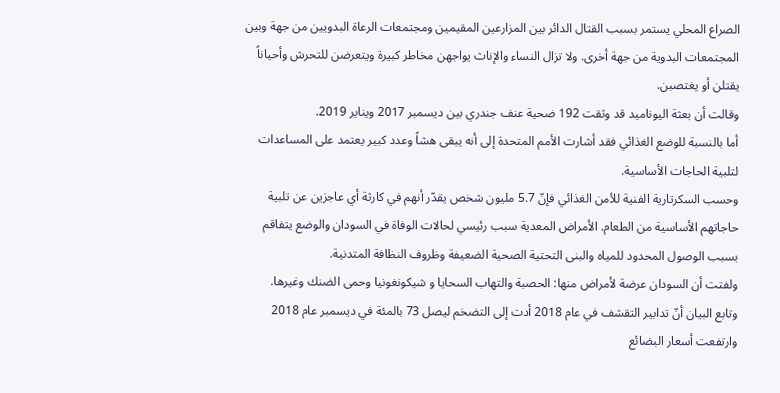الصراع المحلي يستمر بسبب القتال الدائر بين المزارعين المقيمين ومجتمعات الرعاة البدويين من جهة وبين المجتمعات البدوية من جهة أخرى. ولا تزال النساء والإناث يواجهن مخاطر كبيرة ويتعرضن للتحرش وأحياناً يقتلن أو يغتصبن.
وقالت أن بعثة اليوناميد قد وثقت 192 ضحية عنف جندري بين ديسمبر 2017 ويناير 2019.
أما بالنسبة للوضع الغذائي فقد أشارت الأمم المتحدة إلى أنه يبقى هشاً وعدد كبير يعتمد على المساعدات لتلبية الحاجات الأساسية.
وحسب السكرتارية الفنية للأمن الغذائي فإنّ 5.7 مليون شخص يقدّر أنهم في كارثة أي عاجزين عن تلبية حاجاتهم الأساسية من الطعام. الأمراض المعدية سبب رئيسي لحالات الوفاة في السودان والوضع يتفاقم بسبب الوصول المحدود للمياه والبنى التحتية الصحية الضعيفة وظروف النظافة المتدنية.
ولفتت أن السودان عرضة لأمراض منها: الحصبة والتهاب السحايا و شيكونغونيا وحمى الضنك وغيرها.
وتابع البيان أنّ تدابير التقشف في عام 2018 أدت إلى التضخم ليصل 73 بالمئة في ديسمبر عام 2018 وارتفعت أسعار البضائع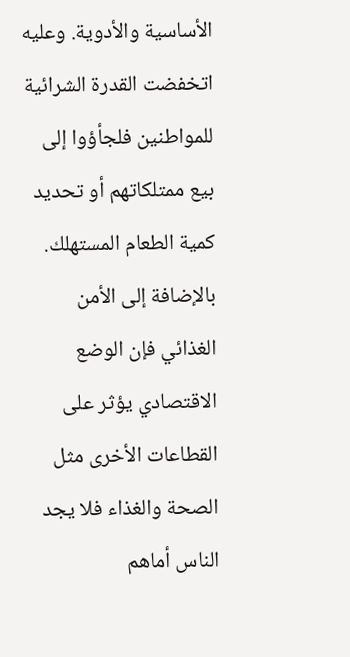الأساسية والأدوية. وعليه اتخفضت القدرة الشرائية للمواطنين فلجأؤوا إلى بيع ممتلكاتهم أو تحديد كمية الطعام المستهلك.
بالإضافة إلى الأمن الغذائي فإن الوضع الاقتصادي يؤثر على القطاعات الأخرى مثل الصحة والغذاء فلا يجد الناس أماهم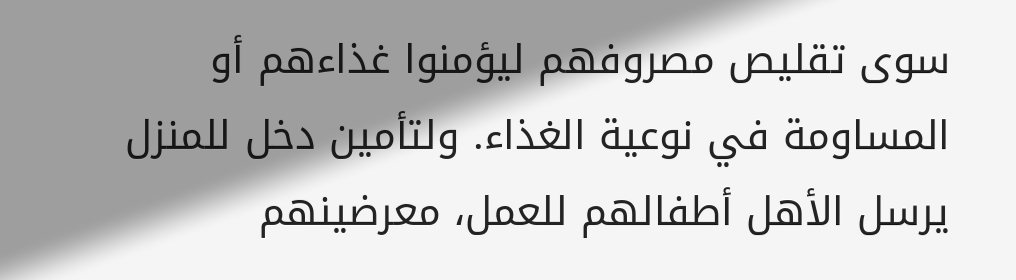سوى تقليص مصروفهم ليؤمنوا غذاءهم أو المساومة في نوعية الغذاء. ولتأمين دخل للمنزل يرسل الأهل أطفالهم للعمل، معرضينهم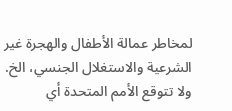لمخاطر عمالة الأطفال والهجرة غير الشرعية والاستغلال الجنسي، الخ.
ولا تتوقع الأمم المتحدة أي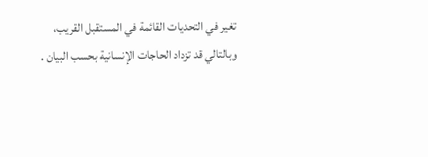تغير في التحديات القائمة في المستقبل القريب، وبالتالي قد تزداد الحاجات الإنسانية بحسب البيان .